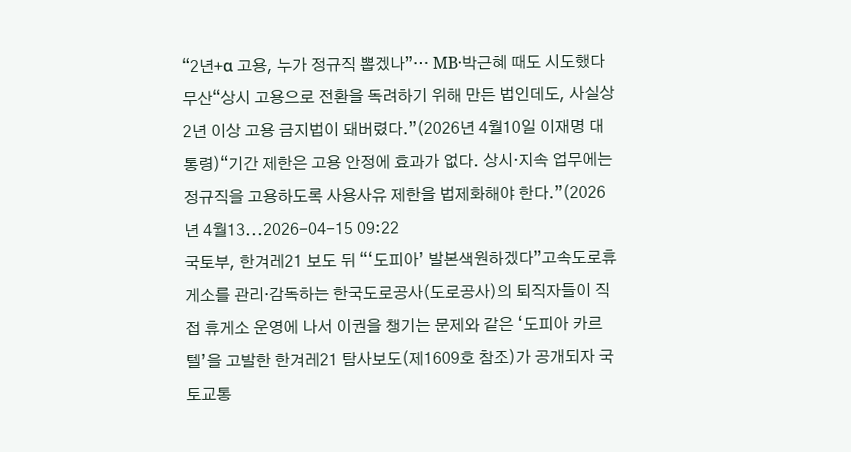“2년+α 고용, 누가 정규직 뽑겠나”… MB·박근혜 때도 시도했다 무산“상시 고용으로 전환을 독려하기 위해 만든 법인데도, 사실상 2년 이상 고용 금지법이 돼버렸다.”(2026년 4월10일 이재명 대통령)“기간 제한은 고용 안정에 효과가 없다. 상시·지속 업무에는 정규직을 고용하도록 사용사유 제한을 법제화해야 한다.”(2026년 4월13...2026-04-15 09:22
국토부, 한겨레21 보도 뒤 “‘도피아’ 발본색원하겠다”고속도로휴게소를 관리·감독하는 한국도로공사(도로공사)의 퇴직자들이 직접 휴게소 운영에 나서 이권을 챙기는 문제와 같은 ‘도피아 카르텔’을 고발한 한겨레21 탐사보도(제1609호 참조)가 공개되자 국토교통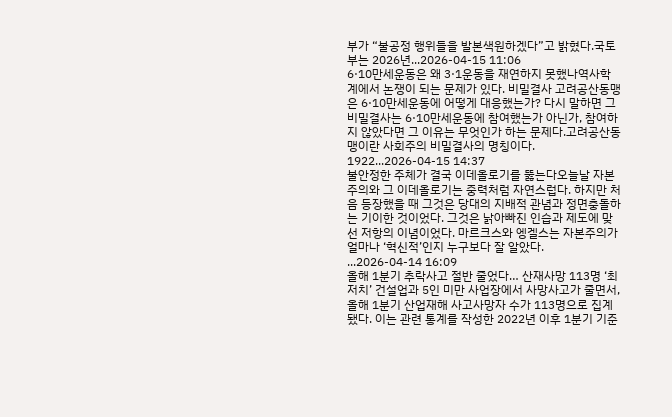부가 “불공정 행위들을 발본색원하겠다”고 밝혔다.국토부는 2026년...2026-04-15 11:06
6·10만세운동은 왜 3·1운동을 재연하지 못했나역사학계에서 논쟁이 되는 문제가 있다. 비밀결사 고려공산동맹은 6·10만세운동에 어떻게 대응했는가? 다시 말하면 그 비밀결사는 6·10만세운동에 참여했는가 아닌가, 참여하지 않았다면 그 이유는 무엇인가 하는 문제다.고려공산동맹이란 사회주의 비밀결사의 명칭이다. 1922...2026-04-15 14:37
불안정한 주체가 결국 이데올로기를 뚫는다오늘날 자본주의와 그 이데올로기는 중력처럼 자연스럽다. 하지만 처음 등장했을 때 그것은 당대의 지배적 관념과 정면충돌하는 기이한 것이었다. 그것은 낡아빠진 인습과 제도에 맞선 저항의 이념이었다. 마르크스와 엥겔스는 자본주의가 얼마나 ‘혁신적’인지 누구보다 잘 알았다. ...2026-04-14 16:09
올해 1분기 추락사고 절반 줄었다… 산재사망 113명 ‘최저치’ 건설업과 5인 미만 사업장에서 사망사고가 줄면서, 올해 1분기 산업재해 사고사망자 수가 113명으로 집계됐다. 이는 관련 통계를 작성한 2022년 이후 1분기 기준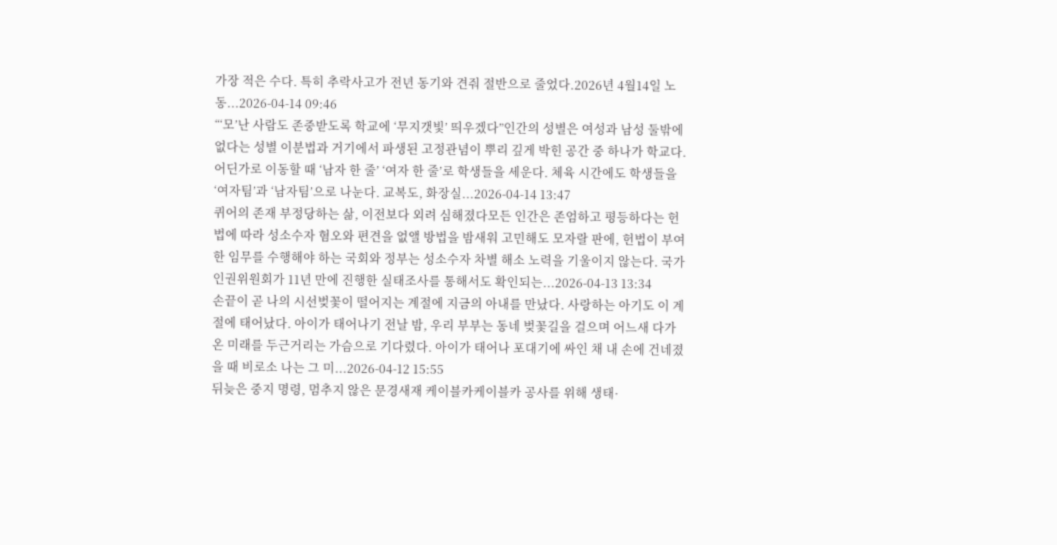가장 적은 수다. 특히 추락사고가 전년 동기와 견줘 절반으로 줄었다.2026년 4월14일 노동...2026-04-14 09:46
“‘모’난 사람도 존중받도록 학교에 ‘무지갯빛’ 띄우겠다”인간의 성별은 여성과 남성 둘밖에 없다는 성별 이분법과 거기에서 파생된 고정관념이 뿌리 깊게 박힌 공간 중 하나가 학교다. 어딘가로 이동할 때 ‘남자 한 줄’ ‘여자 한 줄’로 학생들을 세운다. 체육 시간에도 학생들을 ‘여자팀’과 ‘남자팀’으로 나눈다. 교복도, 화장실...2026-04-14 13:47
퀴어의 존재 부정당하는 삶, 이전보다 외려 심해졌다모든 인간은 존엄하고 평등하다는 헌법에 따라 성소수자 혐오와 편견을 없앨 방법을 밤새워 고민해도 모자랄 판에, 헌법이 부여한 임무를 수행해야 하는 국회와 정부는 성소수자 차별 해소 노력을 기울이지 않는다. 국가인권위원회가 11년 만에 진행한 실태조사를 통해서도 확인되는...2026-04-13 13:34
손끝이 곧 나의 시선벚꽃이 떨어지는 계절에 지금의 아내를 만났다. 사랑하는 아기도 이 계절에 태어났다. 아이가 태어나기 전날 밤, 우리 부부는 동네 벚꽃길을 걸으며 어느새 다가온 미래를 두근거리는 가슴으로 기다렸다. 아이가 태어나 포대기에 싸인 채 내 손에 건네졌을 때 비로소 나는 그 미...2026-04-12 15:55
뒤늦은 중지 명령, 멈추지 않은 문경새재 케이블카케이블카 공사를 위해 생태·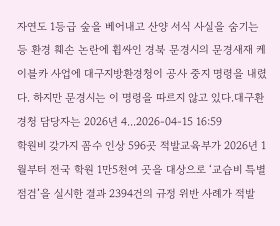자연도 1등급 숲을 베어내고 산양 서식 사실을 숨기는 등 환경 훼손 논란에 휩싸인 경북 문경시의 문경새재 케이블카 사업에 대구지방환경청이 공사 중지 명령을 내렸다. 하지만 문경시는 이 명령을 따르지 않고 있다.대구환경청 담당자는 2026년 4...2026-04-15 16:59
학원비 갖가지 꼼수 인상 596곳 적발교육부가 2026년 1월부터 전국 학원 1만5천여 곳을 대상으로 ‘교습비 특별점검’을 실시한 결과 2394건의 규정 위반 사례가 적발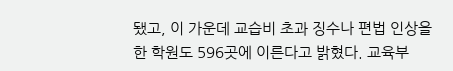됐고, 이 가운데 교습비 초과 징수나 편법 인상을 한 학원도 596곳에 이른다고 밝혔다. 교육부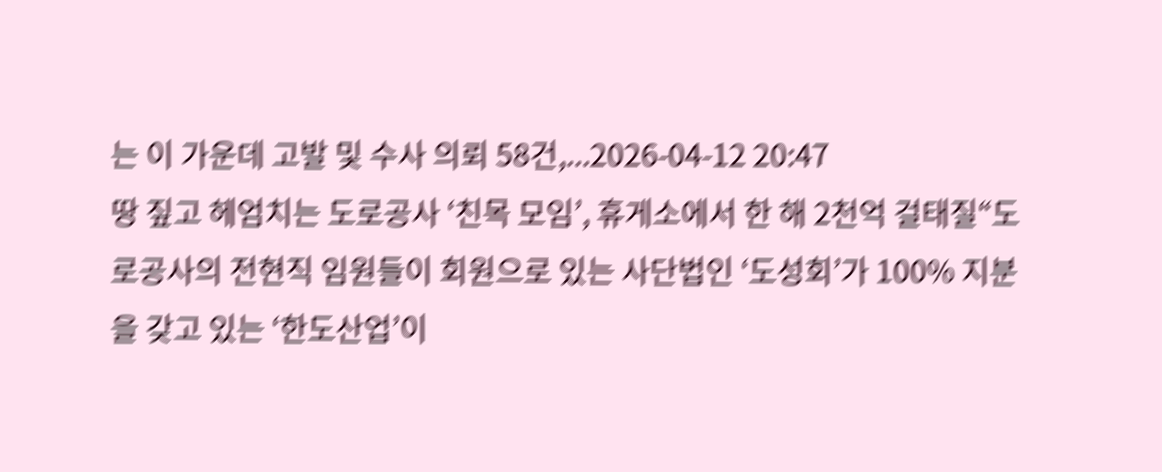는 이 가운데 고발 및 수사 의뢰 58건,...2026-04-12 20:47
땅 짚고 헤엄치는 도로공사 ‘친목 모임’, 휴게소에서 한 해 2천억 걸태질“도로공사의 전현직 임원들이 회원으로 있는 사단법인 ‘도성회’가 100% 지분을 갖고 있는 ‘한도산업’이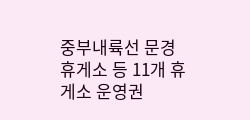중부내륙선 문경휴게소 등 11개 휴게소 운영권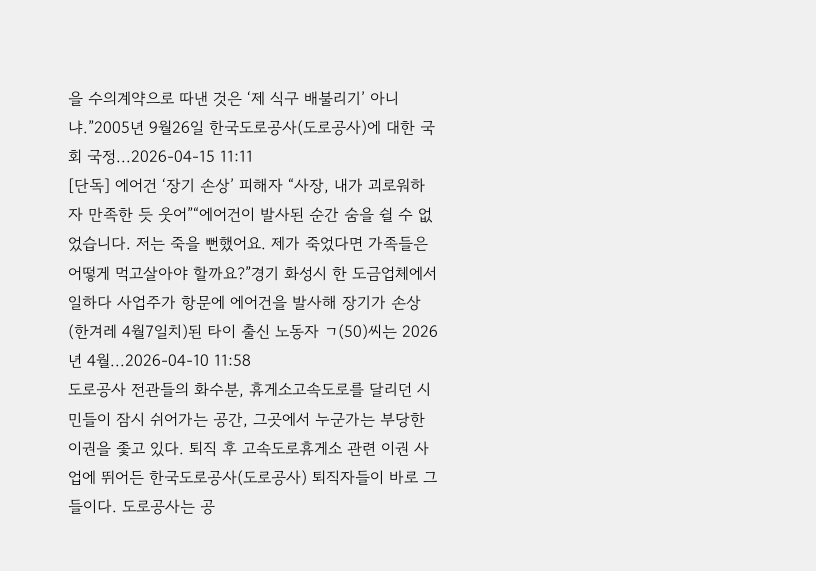을 수의계약으로 따낸 것은 ‘제 식구 배불리기’ 아니냐.”2005년 9월26일 한국도로공사(도로공사)에 대한 국회 국정...2026-04-15 11:11
[단독] 에어건 ‘장기 손상’ 피해자 “사장, 내가 괴로워하자 만족한 듯 웃어”“에어건이 발사된 순간 숨을 쉴 수 없었습니다. 저는 죽을 뻔했어요. 제가 죽었다면 가족들은 어떻게 먹고살아야 할까요?”경기 화성시 한 도금업체에서 일하다 사업주가 항문에 에어건을 발사해 장기가 손상(한겨레 4월7일치)된 타이 출신 노동자 ㄱ(50)씨는 2026년 4월...2026-04-10 11:58
도로공사 전관들의 화수분, 휴게소고속도로를 달리던 시민들이 잠시 쉬어가는 공간, 그곳에서 누군가는 부당한 이권을 좇고 있다. 퇴직 후 고속도로휴게소 관련 이권 사업에 뛰어든 한국도로공사(도로공사) 퇴직자들이 바로 그들이다. 도로공사는 공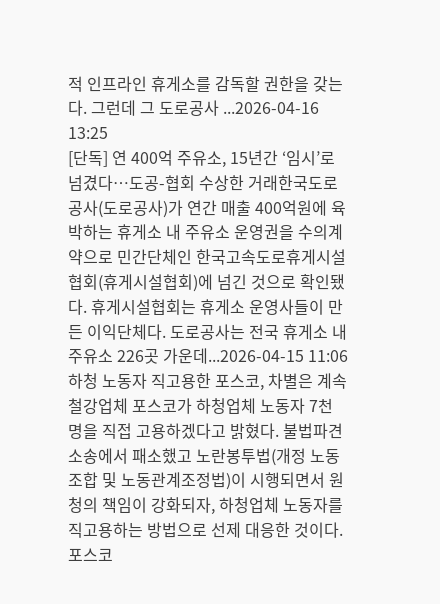적 인프라인 휴게소를 감독할 권한을 갖는다. 그런데 그 도로공사 ...2026-04-16 13:25
[단독] 연 400억 주유소, 15년간 ‘임시’로 넘겼다…도공-협회 수상한 거래한국도로공사(도로공사)가 연간 매출 400억원에 육박하는 휴게소 내 주유소 운영권을 수의계약으로 민간단체인 한국고속도로휴게시설협회(휴게시설협회)에 넘긴 것으로 확인됐다. 휴게시설협회는 휴게소 운영사들이 만든 이익단체다. 도로공사는 전국 휴게소 내 주유소 226곳 가운데...2026-04-15 11:06
하청 노동자 직고용한 포스코, 차별은 계속철강업체 포스코가 하청업체 노동자 7천 명을 직접 고용하겠다고 밝혔다. 불법파견 소송에서 패소했고 노란봉투법(개정 노동조합 및 노동관계조정법)이 시행되면서 원청의 책임이 강화되자, 하청업체 노동자를 직고용하는 방법으로 선제 대응한 것이다.포스코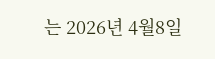는 2026년 4월8일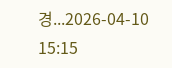경...2026-04-10 15:15